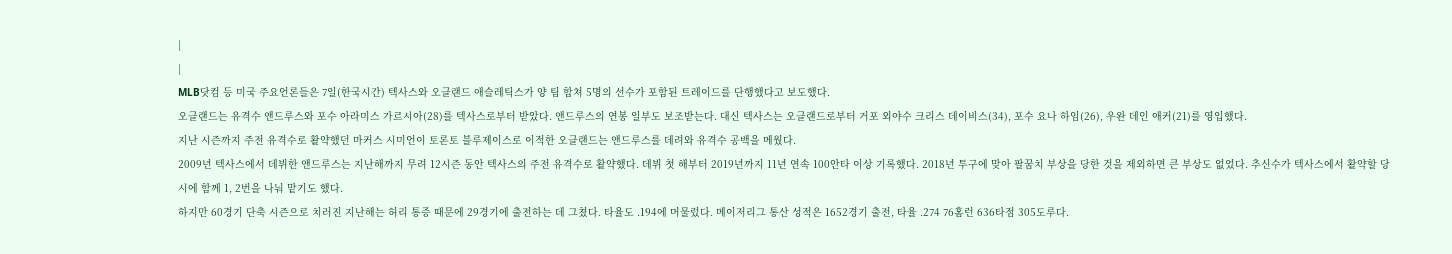|
|
MLB닷컴 등 미국 주요언론들은 7일(한국시간) 텍사스와 오클랜드 애슬레틱스가 양 팀 합쳐 5명의 선수가 포함된 트레이드를 단행했다고 보도했다.
오클랜드는 유격수 앤드루스와 포수 아라미스 가르시아(28)를 텍사스로부터 받았다. 앤드루스의 연봉 일부도 보조받는다. 대신 텍사스는 오클랜드로부터 거포 외야수 크리스 데이비스(34), 포수 요나 하임(26), 우완 데인 애커(21)를 영입했다.
지난 시즌까지 주전 유격수로 활약했던 마커스 시미언이 토론토 블루제이스로 이적한 오클랜드는 앤드루스를 데려와 유격수 공백을 메웠다.
2009년 텍사스에서 데뷔한 앤드루스는 지난해까지 무려 12시즌 동안 텍사스의 주전 유격수로 활약했다. 데뷔 첫 해부터 2019년까지 11년 연속 100안타 이상 기록했다. 2018년 투구에 맞아 팔꿈치 부상을 당한 것을 제외하면 큰 부상도 없었다. 추신수가 텍사스에서 활약할 당시에 함께 1, 2번을 나눠 맡기도 했다.
하지만 60경기 단축 시즌으로 치러진 지난해는 허리 통증 때문에 29경기에 출전하는 데 그쳤다. 타율도 .194에 머물렀다. 메이저리그 통산 성적은 1652경기 출전, 타율 .274 76홈런 636타점 305도루다.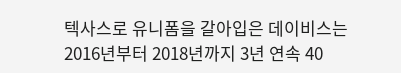텍사스로 유니폼을 갈아입은 데이비스는 2016년부터 2018년까지 3년 연속 40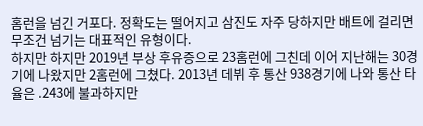홈런을 넘긴 거포다. 정확도는 떨어지고 삼진도 자주 당하지만 배트에 걸리면 무조건 넘기는 대표적인 유형이다.
하지만 하지만 2019년 부상 후유증으로 23홈런에 그친데 이어 지난해는 30경기에 나왔지만 2홈런에 그쳤다. 2013년 데뷔 후 통산 938경기에 나와 통산 타율은 .243에 불과하지만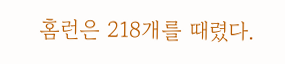홈런은 218개를 때렸다.